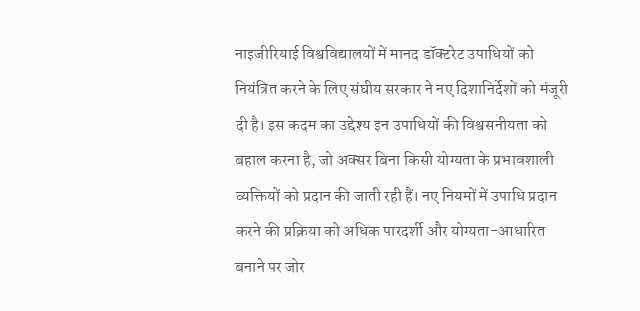नाइजीरियाई विश्वविद्यालयों में मानद डॉक्टरेट उपाधियों को नियंत्रित करने के लिए संघीय सरकार ने नए दिशानिर्देशों को मंजूरी दी है। इस कदम का उद्देश्य इन उपाधियों की विश्वसनीयता को बहाल करना है, जो अक्सर बिना किसी योग्यता के प्रभावशाली व्यक्तियों को प्रदान की जाती रही हैं। नए नियमों में उपाधि प्रदान करने की प्रक्रिया को अधिक पारदर्शी और योग्यता-आधारित बनाने पर जोर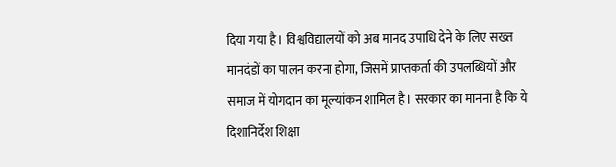दिया गया है। विश्वविद्यालयों को अब मानद उपाधि देने के लिए सख्त मानदंडों का पालन करना होगा, जिसमें प्राप्तकर्ता की उपलब्धियों और समाज में योगदान का मूल्यांकन शामिल है। सरकार का मानना है कि ये दिशानिर्देश शिक्षा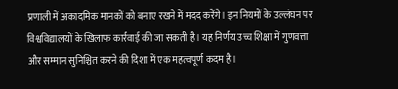प्रणाली में अकादमिक मानकों को बनाए रखने में मदद करेंगे। इन नियमों के उल्लंघन पर विश्वविद्यालयों के खिलाफ कार्रवाई की जा सकती है। यह निर्णय उच्च शिक्षा में गुणवत्ता और सम्मान सुनिश्चित करने की दिशा में एक महत्वपूर्ण कदम है।